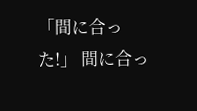「間に合った!」 間に合っ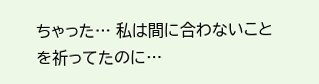ちゃった… 私は間に合わないことを祈ってたのに…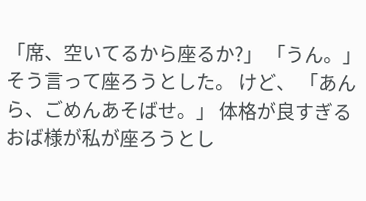「席、空いてるから座るか?」 「うん。」 そう言って座ろうとした。 けど、 「あんら、ごめんあそばせ。」 体格が良すぎるおば様が私が座ろうとし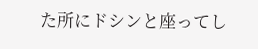た所にドシンと座ってし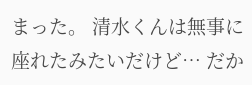まった。 清水くんは無事に座れたみたいだけど… だか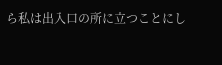ら私は出入口の所に立つことにし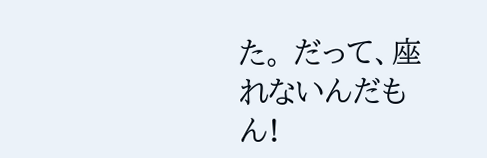た。 だって、座れないんだもん!